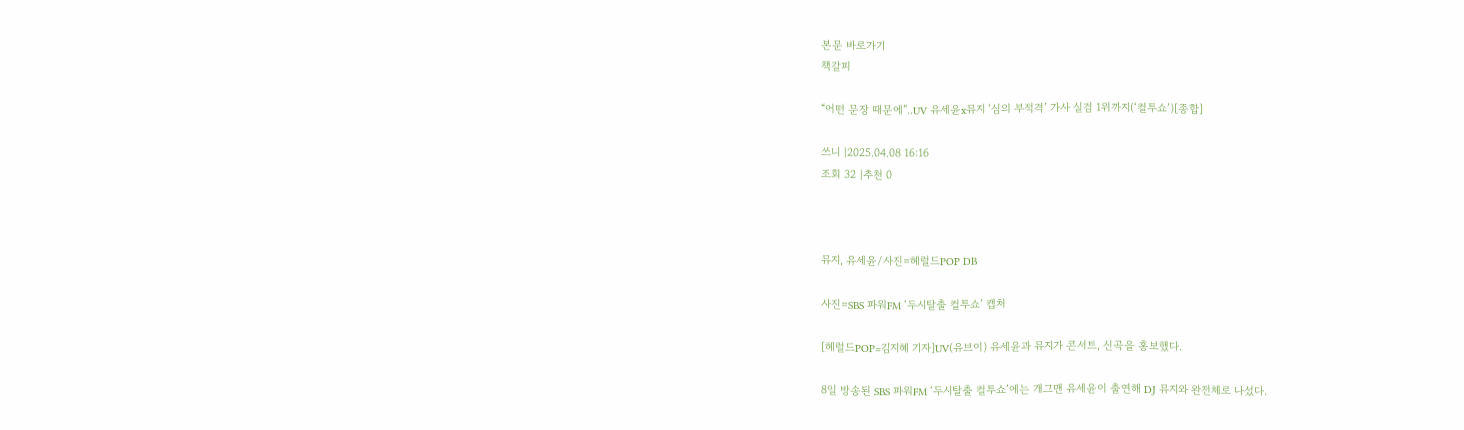본문 바로가기
책갈피

“어떤 문장 때문에”..UV 유세윤x뮤지 ‘심의 부적격’ 가사 실검 1위까지(‘컬투쇼’)[종합]

쓰니 |2025.04.08 16:16
조회 32 |추천 0



뮤지, 유세윤/사진=헤럴드POP DB

사진=SBS 파워FM ‘두시탈출 컬투쇼’ 캡처

[헤럴드POP=김지혜 기자]UV(유브이) 유세윤과 뮤지가 콘서트, 신곡을 홍보했다.

8일 방송된 SBS 파워FM ‘두시탈출 컬투쇼’에는 개그맨 유세윤이 출연해 DJ 뮤지와 완전체로 나섰다.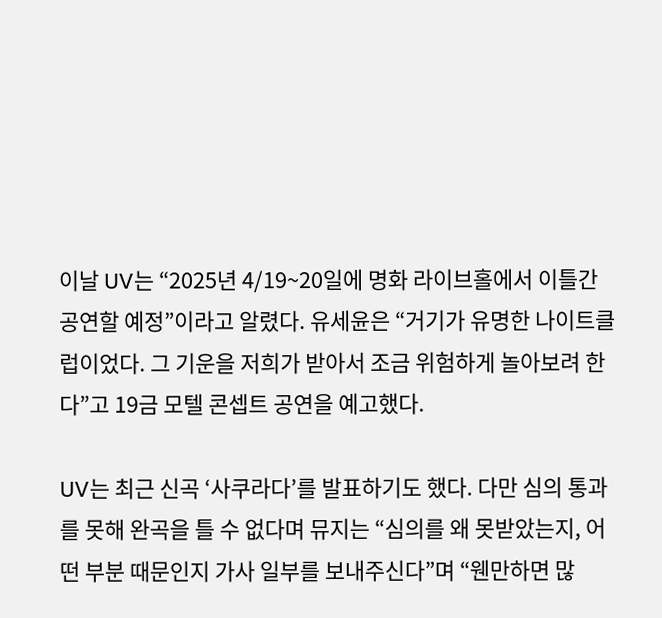이날 UV는 “2025년 4/19~20일에 명화 라이브홀에서 이틀간 공연할 예정”이라고 알렸다. 유세윤은 “거기가 유명한 나이트클럽이었다. 그 기운을 저희가 받아서 조금 위험하게 놀아보려 한다”고 19금 모텔 콘셉트 공연을 예고했다.

UV는 최근 신곡 ‘사쿠라다’를 발표하기도 했다. 다만 심의 통과를 못해 완곡을 틀 수 없다며 뮤지는 “심의를 왜 못받았는지, 어떤 부분 때문인지 가사 일부를 보내주신다”며 “웬만하면 많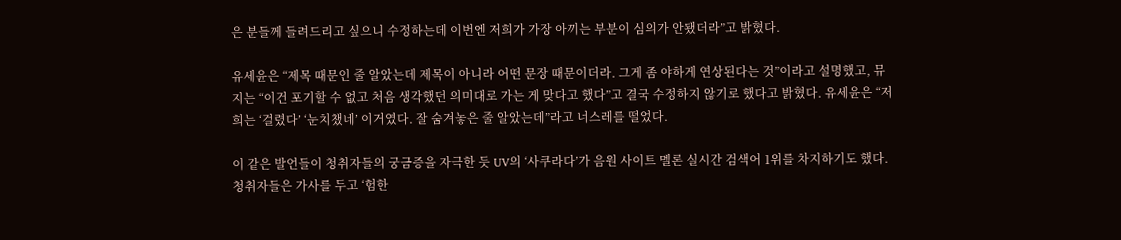은 분들께 들려드리고 싶으니 수정하는데 이번엔 저희가 가장 아끼는 부분이 심의가 안됐더라”고 밝혔다.

유세윤은 “제목 때문인 줄 알았는데 제목이 아니라 어떤 문장 때문이더라. 그게 좀 야하게 연상된다는 것”이라고 설명했고, 뮤지는 “이건 포기할 수 없고 처음 생각했던 의미대로 가는 게 맞다고 했다”고 결국 수정하지 않기로 했다고 밝혔다. 유세윤은 “저희는 ‘걸렸다’ ‘눈치챘네’ 이거였다. 잘 숨겨놓은 줄 알았는데”라고 너스레를 떨었다.

이 같은 발언들이 청취자들의 궁금증을 자극한 듯 UV의 ‘사쿠라다’가 음원 사이트 멜론 실시간 검색어 1위를 차지하기도 했다. 청취자들은 가사를 두고 ‘험한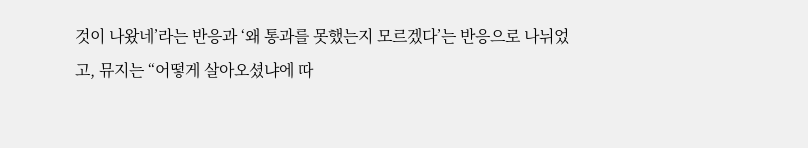것이 나왔네’라는 반응과 ‘왜 통과를 못했는지 모르겠다’는 반응으로 나뉘었고, 뮤지는 “어떻게 살아오셨냐에 따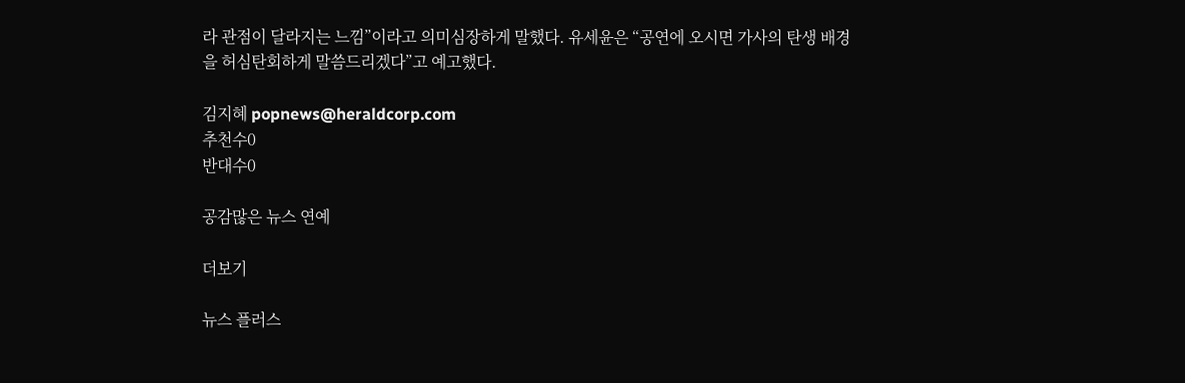라 관점이 달라지는 느낌”이라고 의미심장하게 말했다. 유세윤은 “공연에 오시면 가사의 탄생 배경을 허심탄회하게 말씀드리겠다”고 예고했다.

김지혜 popnews@heraldcorp.com
추천수0
반대수0

공감많은 뉴스 연예

더보기

뉴스 플러스